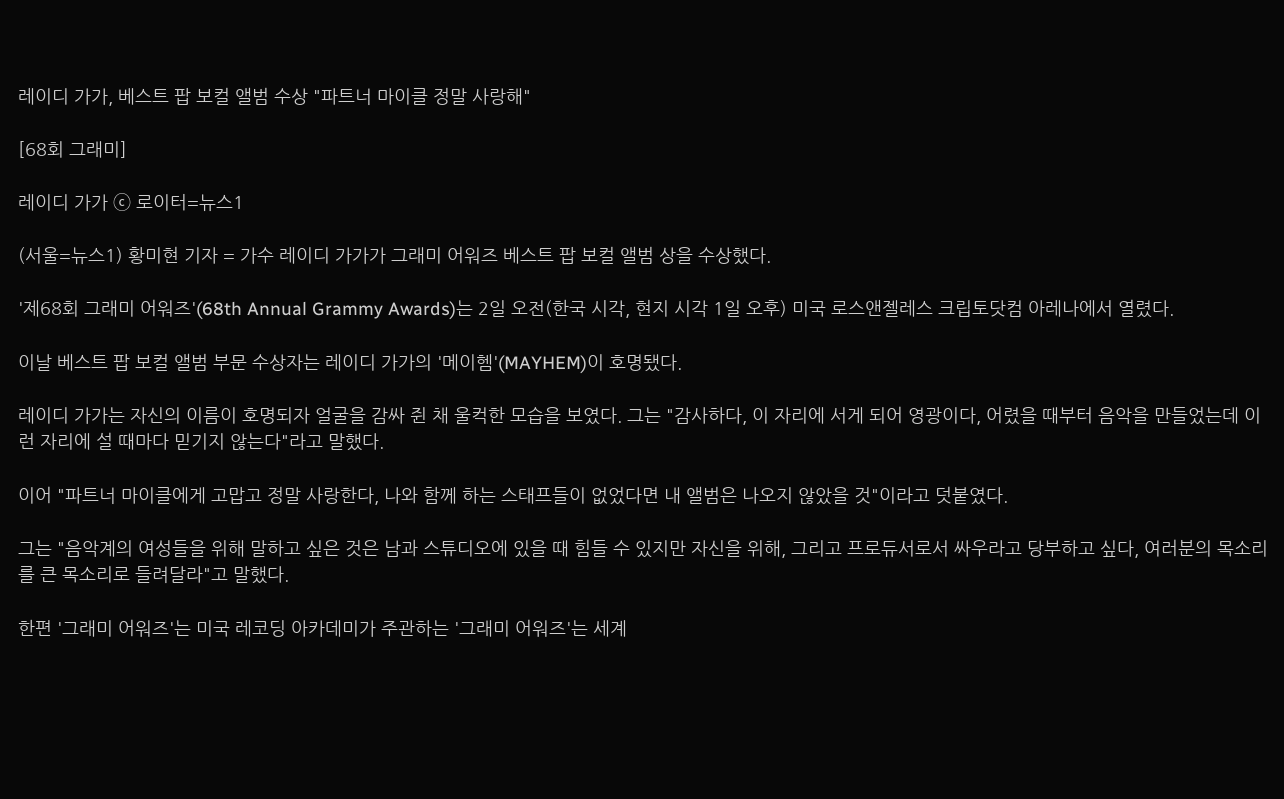레이디 가가, 베스트 팝 보컬 앨범 수상 "파트너 마이클 정말 사랑해"

[68회 그래미]

레이디 가가 ⓒ 로이터=뉴스1

(서울=뉴스1) 황미현 기자 = 가수 레이디 가가가 그래미 어워즈 베스트 팝 보컬 앨범 상을 수상했다.

'제68회 그래미 어워즈'(68th Annual Grammy Awards)는 2일 오전(한국 시각, 현지 시각 1일 오후) 미국 로스앤젤레스 크립토닷컴 아레나에서 열렸다.

이날 베스트 팝 보컬 앨범 부문 수상자는 레이디 가가의 '메이헴'(MAYHEM)이 호명됐다.

레이디 가가는 자신의 이름이 호명되자 얼굴을 감싸 쥔 채 울컥한 모습을 보였다. 그는 "감사하다, 이 자리에 서게 되어 영광이다, 어렸을 때부터 음악을 만들었는데 이런 자리에 설 때마다 믿기지 않는다"라고 말했다.

이어 "파트너 마이클에게 고맙고 정말 사랑한다, 나와 함께 하는 스태프들이 없었다면 내 앨범은 나오지 않았을 것"이라고 덧붙였다.

그는 "음악계의 여성들을 위해 말하고 싶은 것은 남과 스튜디오에 있을 때 힘들 수 있지만 자신을 위해, 그리고 프로듀서로서 싸우라고 당부하고 싶다, 여러분의 목소리를 큰 목소리로 들려달라"고 말했다.

한편 '그래미 어워즈'는 미국 레코딩 아카데미가 주관하는 '그래미 어워즈'는 세계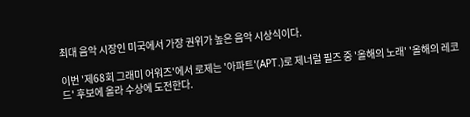최대 음악 시장인 미국에서 가장 권위가 높은 음악 시상식이다.

이번 '제68회 그래미 어워즈'에서 로제는 '아파트'(APT.)로 제너럴 필즈 중 '올해의 노래' '올해의 레코드' 후보에 올라 수상에 도전한다.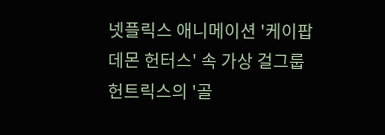넷플릭스 애니메이션 '케이팝 데몬 헌터스' 속 가상 걸그룹 헌트릭스의 '골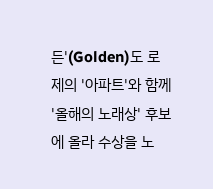든'(Golden)도 로제의 '아파트'와 함께 '올해의 노래상' 후보에 올라 수상을 노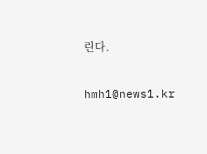린다.

hmh1@news1.kr